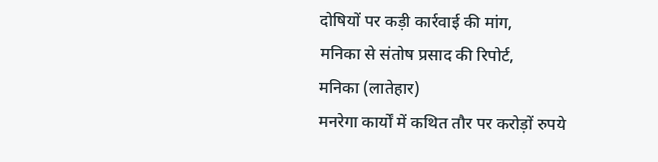दोषियों पर कड़ी कार्रवाई की मांग,
मनिका से संतोष प्रसाद की रिपोर्ट,
मनिका (लातेहार)
मनरेगा कार्यों में कथित तौर पर करोड़ों रुपये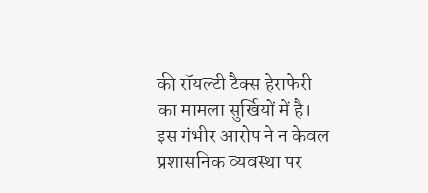की रॉयल्टी टैक्स हेराफेरी का मामला सुर्खियों में है। इस गंभीर आरोप ने न केवल प्रशासनिक व्यवस्था पर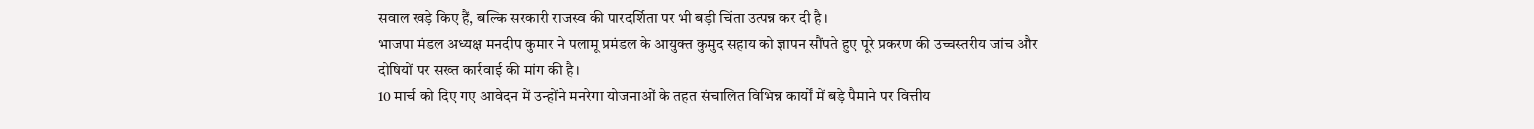सवाल खड़े किए हैं, बल्कि सरकारी राजस्व की पारदर्शिता पर भी बड़ी चिंता उत्पन्न कर दी है।
भाजपा मंडल अध्यक्ष मनदीप कुमार ने पलामू प्रमंडल के आयुक्त कुमुद सहाय को ज्ञापन सौंपते हुए पूरे प्रकरण की उच्चस्तरीय जांच और दोषियों पर सख्त कार्रवाई की मांग की है।
10 मार्च को दिए गए आवेदन में उन्होंने मनरेगा योजनाओं के तहत संचालित विभिन्न कार्यों में बड़े पैमाने पर वित्तीय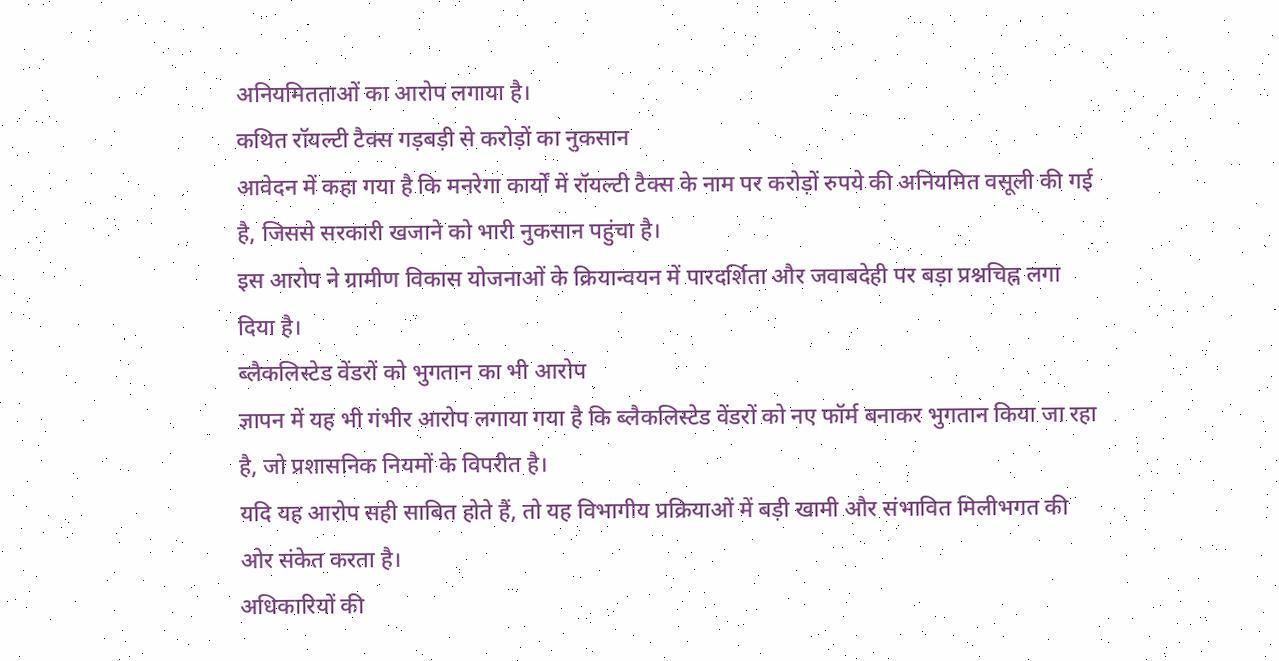अनियमितताओं का आरोप लगाया है।
कथित रॉयल्टी टैक्स गड़बड़ी से करोड़ों का नुकसान
आवेदन में कहा गया है कि मनरेगा कार्यों में रॉयल्टी टैक्स के नाम पर करोड़ों रुपये की अनियमित वसूली की गई है, जिससे सरकारी खजाने को भारी नुकसान पहुंचा है।
इस आरोप ने ग्रामीण विकास योजनाओं के क्रियान्वयन में पारदर्शिता और जवाबदेही पर बड़ा प्रश्नचिह्न लगा दिया है।
ब्लैकलिस्टेड वेंडरों को भुगतान का भी आरोप
ज्ञापन में यह भी गंभीर आरोप लगाया गया है कि ब्लैकलिस्टेड वेंडरों को नए फॉर्म बनाकर भुगतान किया जा रहा है, जो प्रशासनिक नियमों के विपरीत है।
यदि यह आरोप सही साबित होते हैं, तो यह विभागीय प्रक्रियाओं में बड़ी खामी और संभावित मिलीभगत की ओर संकेत करता है।
अधिकारियों की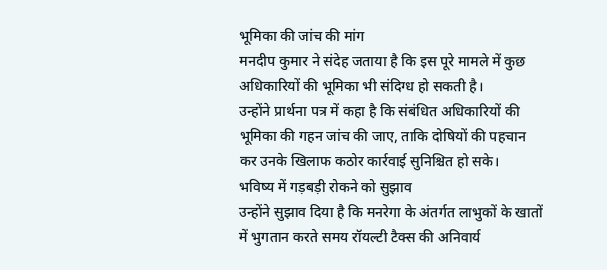भूमिका की जांच की मांग
मनदीप कुमार ने संदेह जताया है कि इस पूरे मामले में कुछ अधिकारियों की भूमिका भी संदिग्ध हो सकती है।
उन्होंने प्रार्थना पत्र में कहा है कि संबंधित अधिकारियों की भूमिका की गहन जांच की जाए, ताकि दोषियों की पहचान कर उनके खिलाफ कठोर कार्रवाई सुनिश्चित हो सके।
भविष्य में गड़बड़ी रोकने को सुझाव
उन्होंने सुझाव दिया है कि मनरेगा के अंतर्गत लाभुकों के खातों में भुगतान करते समय रॉयल्टी टैक्स की अनिवार्य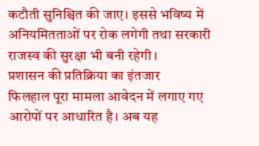कटौती सुनिश्चित की जाए। इससे भविष्य में अनियमितताओं पर रोक लगेगी तथा सरकारी राजस्व की सुरक्षा भी बनी रहेगी।
प्रशासन की प्रतिक्रिया का इंतजार
फिलहाल पूरा मामला आवेदन में लगाए गए आरोपों पर आधारित है। अब यह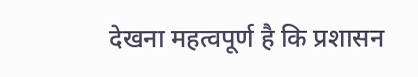देखना महत्वपूर्ण है कि प्रशासन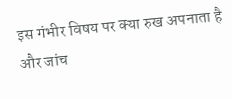इस गंभीर विषय पर क्या रुख अपनाता है और जांच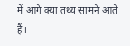में आगे क्या तथ्य सामने आते हैं।